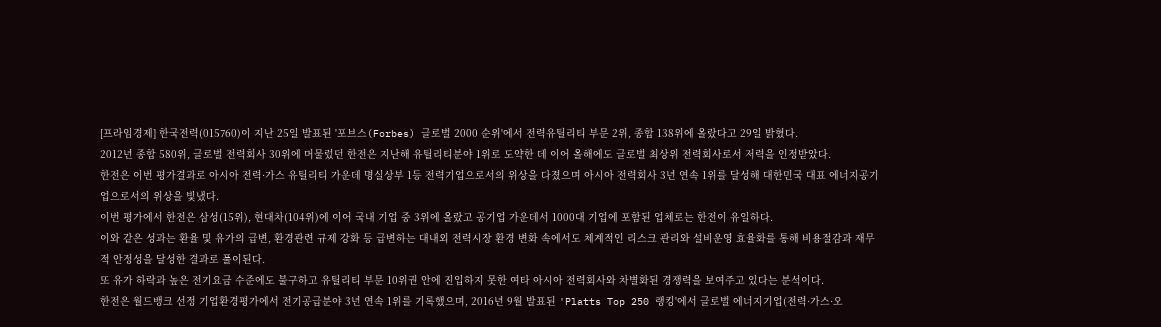[프라임경제] 한국전력(015760)이 지난 25일 발표된 '포브스(Forbes) 글로벌 2000 순위'에서 전력유틸리티 부문 2위, 종합 138위에 올랐다고 29일 밝혔다.
2012년 종합 580위, 글로벌 전력회사 30위에 머물렀던 한전은 지난해 유틸리티분야 1위로 도약한 데 이어 올해에도 글로벌 최상위 전력회사로서 저력을 인정받았다.
한전은 이번 평가결과로 아시아 전력·가스 유틸리티 가운데 명실상부 1등 전력기업으로서의 위상을 다졌으며 아시아 전력회사 3년 연속 1위를 달성해 대한민국 대표 에너지공기업으로서의 위상을 빛냈다.
이번 평가에서 한전은 삼성(15위), 현대차(104위)에 이어 국내 기업 중 3위에 올랐고 공기업 가운데서 1000대 기업에 포함된 업체로는 한전이 유일하다.
이와 같은 성과는 환율 및 유가의 급변, 환경관련 규제 강화 등 급변하는 대내외 전력시장 환경 변화 속에서도 체계적인 리스크 관리와 설비운영 효율화를 통해 비용절감과 재무적 안정성을 달성한 결과로 풀이된다.
또 유가 하락과 높은 전기요금 수준에도 불구하고 유틸리티 부문 10위권 안에 진입하지 못한 여타 아시아 전력회사와 차별화된 경쟁력을 보여주고 있다는 분석이다.
한전은 월드뱅크 선정 기업환경평가에서 전기공급분야 3년 연속 1위를 기록했으며, 2016년 9월 발표된 'Platts Top 250 랭킹'에서 글로벌 에너지기업(전력·가스·오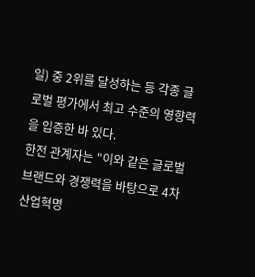일) 중 2위를 달성하는 등 각종 글로벌 평가에서 최고 수준의 영향력을 입증한 바 있다.
한전 관계자는 "이와 같은 글로벌 브랜드와 경쟁력을 바탕으로 4차 산업혁명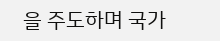을 주도하며 국가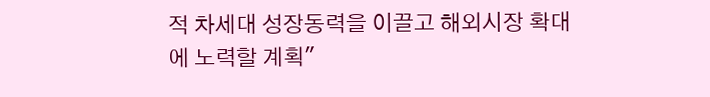적 차세대 성장동력을 이끌고 해외시장 확대에 노력할 계획"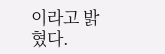이라고 밝혔다.